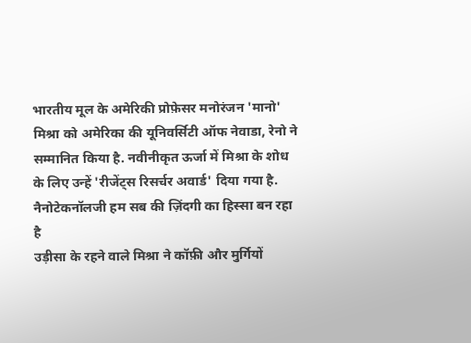भारतीय मूल के अमेरिकी प्रोफ़ेसर मनोरंजन 'मानो' मिश्रा को अमेरिका की यूनिवर्सिटी ऑफ नेवाडा, रेनो ने सम्मानित किया है. नवीनीकृत ऊर्जा में मिश्रा के शोध के लिए उन्हें 'रीजेंट्स रिसर्चर अवार्ड' दिया गया है.
नैनोटेकनॉलजी हम सब की ज़िंदगी का हिस्सा बन रहा है
उड़ीसा के रहने वाले मिश्रा ने कॉफ़ी और मुर्गियों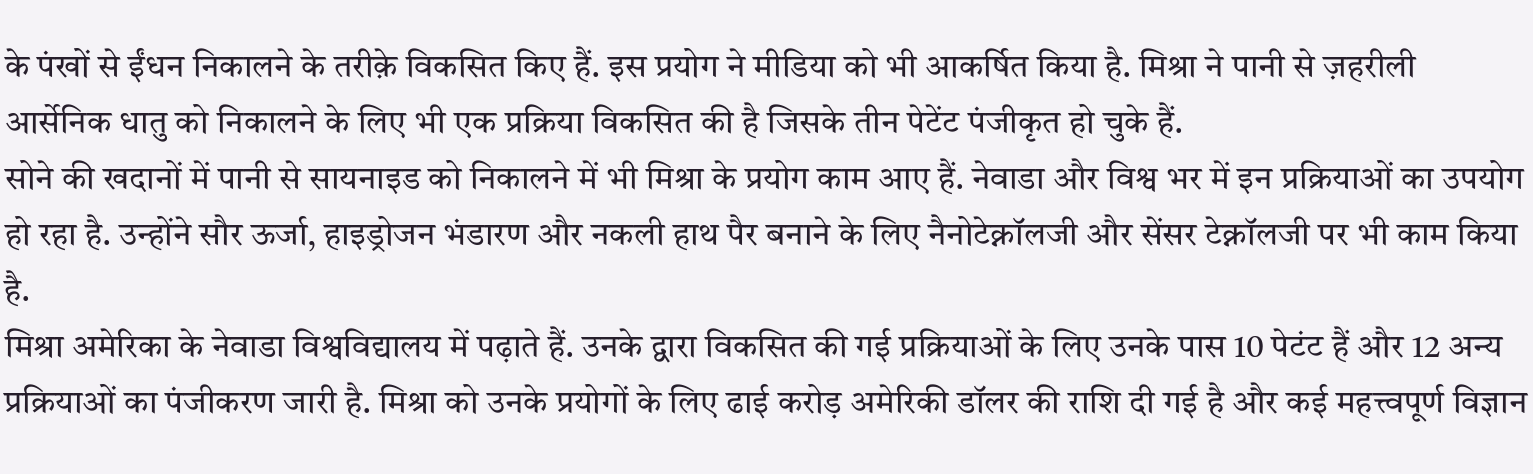के पंखों से ईंधन निकालने के तरीक़े विकसित किए हैं. इस प्रयोग ने मीडिया को भी आकर्षित किया है. मिश्रा ने पानी से ज़हरीली आर्सेनिक धातु को निकालने के लिए भी एक प्रक्रिया विकसित की है जिसके तीन पेटेंट पंजीकृत हो चुके हैं.
सोने की खदानों में पानी से सायनाइड को निकालने में भी मिश्रा के प्रयोग काम आए हैं. नेवाडा और विश्व भर में इन प्रक्रियाओं का उपयोग हो रहा है. उन्होंने सौर ऊर्जा, हाइड्रोजन भंडारण और नकली हाथ पैर बनाने के लिए नैनोटेक्नॉलजी और सेंसर टेक्नॉलजी पर भी काम किया है.
मिश्रा अमेरिका के नेवाडा विश्वविद्यालय में पढ़ाते हैं. उनके द्वारा विकसित की गई प्रक्रियाओं के लिए उनके पास 10 पेटंट हैं और 12 अन्य प्रक्रियाओं का पंजीकरण जारी है. मिश्रा को उनके प्रयोगों के लिए ढाई करोड़ अमेरिकी डॉलर की राशि दी गई है और कई महत्त्वपूर्ण विज्ञान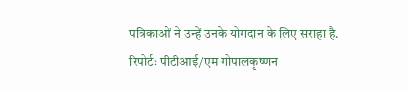पत्रिकाओं ने उन्हें उनके योगदान के लिए सराहा है.
रिपोर्टः पीटीआई/एम गोपालकृष्णन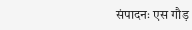संपादनः एस गौड़